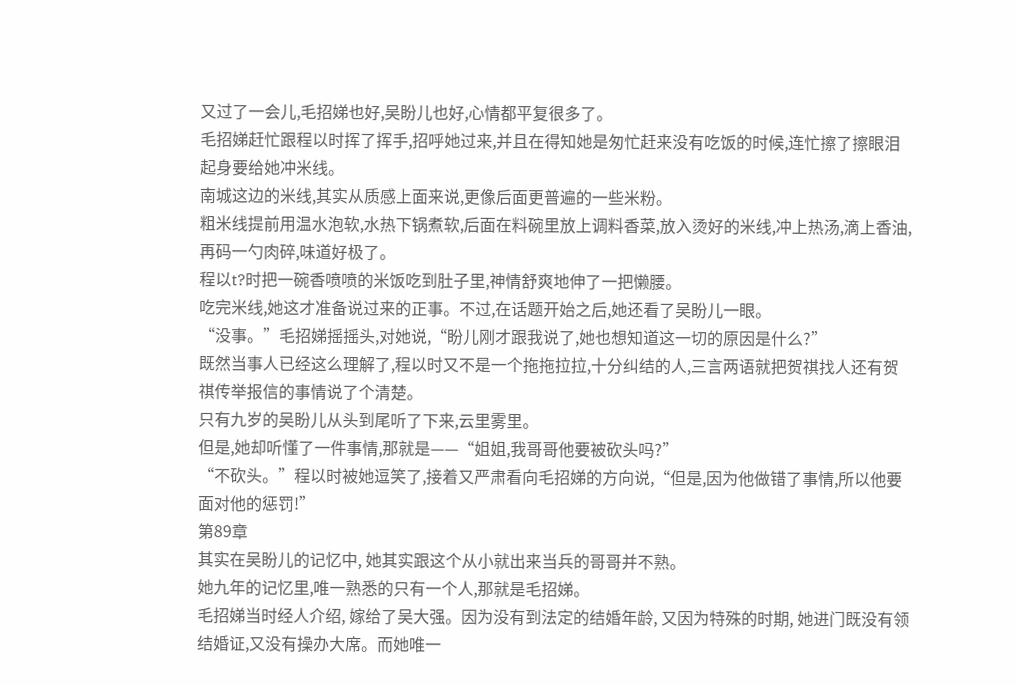又过了一会儿,毛招娣也好,吴盼儿也好,心情都平复很多了。
毛招娣赶忙跟程以时挥了挥手,招呼她过来,并且在得知她是匆忙赶来没有吃饭的时候,连忙擦了擦眼泪起身要给她冲米线。
南城这边的米线,其实从质感上面来说,更像后面更普遍的一些米粉。
粗米线提前用温水泡软,水热下锅煮软,后面在料碗里放上调料香菜,放入烫好的米线,冲上热汤,滴上香油,再码一勺肉碎,味道好极了。
程以t?时把一碗香喷喷的米饭吃到肚子里,神情舒爽地伸了一把懒腰。
吃完米线,她这才准备说过来的正事。不过,在话题开始之后,她还看了吴盼儿一眼。
“没事。”毛招娣摇摇头,对她说,“盼儿刚才跟我说了,她也想知道这一切的原因是什么?”
既然当事人已经这么理解了,程以时又不是一个拖拖拉拉,十分纠结的人,三言两语就把贺祺找人还有贺祺传举报信的事情说了个清楚。
只有九岁的吴盼儿从头到尾听了下来,云里雾里。
但是,她却听懂了一件事情,那就是——“姐姐,我哥哥他要被砍头吗?”
“不砍头。”程以时被她逗笑了,接着又严肃看向毛招娣的方向说,“但是,因为他做错了事情,所以他要面对他的惩罚!”
第89章
其实在吴盼儿的记忆中, 她其实跟这个从小就出来当兵的哥哥并不熟。
她九年的记忆里,唯一熟悉的只有一个人,那就是毛招娣。
毛招娣当时经人介绍, 嫁给了吴大强。因为没有到法定的结婚年龄, 又因为特殊的时期, 她进门既没有领结婚证,又没有操办大席。而她唯一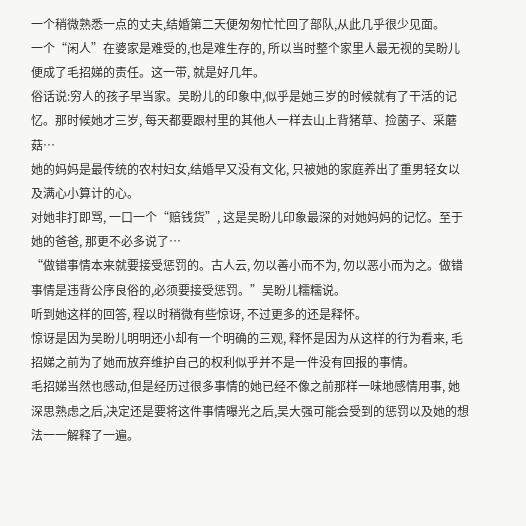一个稍微熟悉一点的丈夫,结婚第二天便匆匆忙忙回了部队,从此几乎很少见面。
一个“闲人”在婆家是难受的,也是难生存的, 所以当时整个家里人最无视的吴盼儿便成了毛招娣的责任。这一带, 就是好几年。
俗话说:穷人的孩子早当家。吴盼儿的印象中,似乎是她三岁的时候就有了干活的记忆。那时候她才三岁, 每天都要跟村里的其他人一样去山上背猪草、捡菌子、采蘑菇…
她的妈妈是最传统的农村妇女,结婚早又没有文化, 只被她的家庭养出了重男轻女以及满心小算计的心。
对她非打即骂, 一口一个“赔钱货”, 这是吴盼儿印象最深的对她妈妈的记忆。至于她的爸爸, 那更不必多说了…
“做错事情本来就要接受惩罚的。古人云, 勿以善小而不为, 勿以恶小而为之。做错事情是违背公序良俗的,必须要接受惩罚。”吴盼儿糯糯说。
听到她这样的回答, 程以时稍微有些惊讶, 不过更多的还是释怀。
惊讶是因为吴盼儿明明还小却有一个明确的三观, 释怀是因为从这样的行为看来, 毛招娣之前为了她而放弃维护自己的权利似乎并不是一件没有回报的事情。
毛招娣当然也感动,但是经历过很多事情的她已经不像之前那样一味地感情用事, 她深思熟虑之后,决定还是要将这件事情曝光之后,吴大强可能会受到的惩罚以及她的想法一一解释了一遍。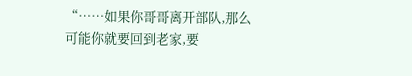“……如果你哥哥离开部队,那么可能你就要回到老家,要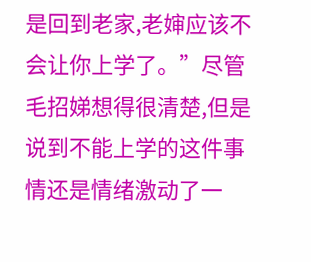是回到老家,老婶应该不会让你上学了。”尽管毛招娣想得很清楚,但是说到不能上学的这件事情还是情绪激动了一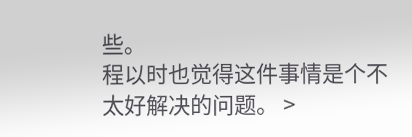些。
程以时也觉得这件事情是个不太好解决的问题。 >